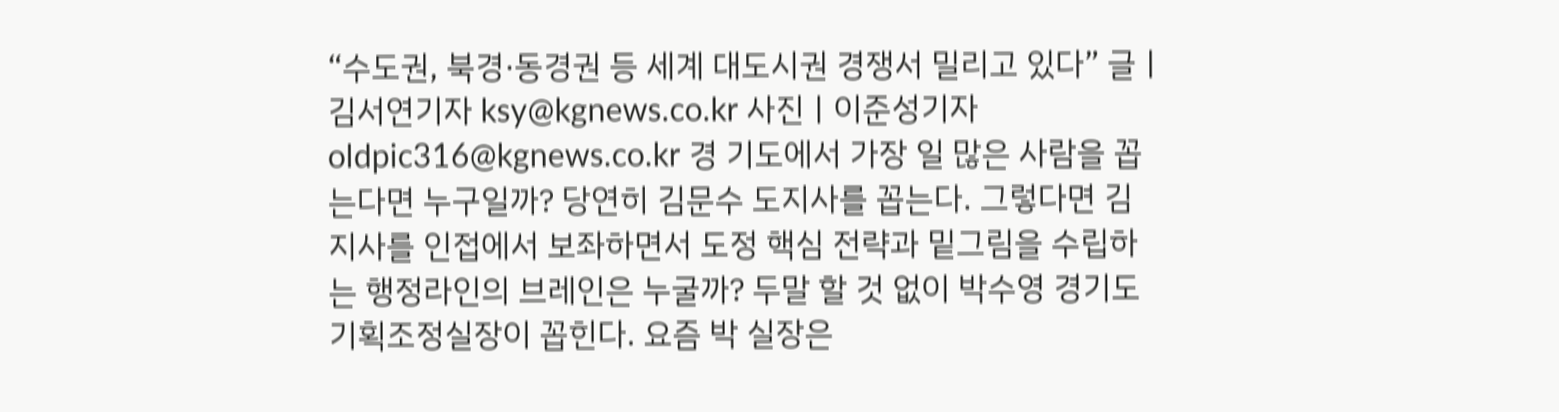“수도권, 북경·동경권 등 세계 대도시권 경쟁서 밀리고 있다” 글ㅣ김서연기자 ksy@kgnews.co.kr 사진ㅣ이준성기자 oldpic316@kgnews.co.kr 경 기도에서 가장 일 많은 사람을 꼽는다면 누구일까? 당연히 김문수 도지사를 꼽는다. 그렇다면 김 지사를 인접에서 보좌하면서 도정 핵심 전략과 밑그림을 수립하는 행정라인의 브레인은 누굴까? 두말 할 것 없이 박수영 경기도 기획조정실장이 꼽힌다. 요즘 박 실장은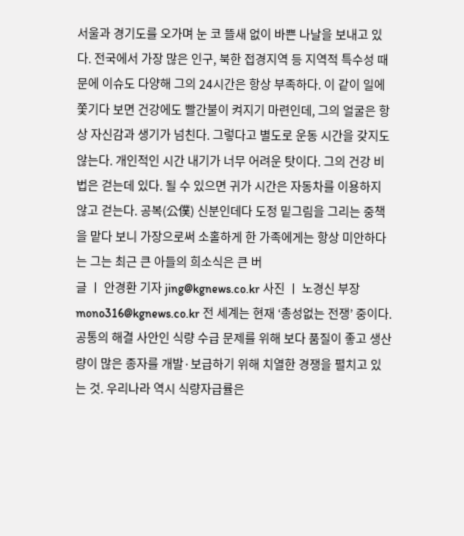서울과 경기도를 오가며 눈 코 뜰새 없이 바쁜 나날을 보내고 있다. 전국에서 가장 많은 인구, 북한 접경지역 등 지역적 특수성 때문에 이슈도 다양해 그의 24시간은 항상 부족하다. 이 같이 일에 쫓기다 보면 건강에도 빨간불이 켜지기 마련인데, 그의 얼굴은 항상 자신감과 생기가 넘친다. 그렇다고 별도로 운동 시간을 갖지도 않는다. 개인적인 시간 내기가 너무 어려운 탓이다. 그의 건강 비법은 걷는데 있다. 될 수 있으면 귀가 시간은 자동차를 이용하지 않고 걷는다. 공복(公僕) 신분인데다 도정 밑그림을 그리는 중책을 맡다 보니 가장으로써 소홀하게 한 가족에게는 항상 미안하다는 그는 최근 큰 아들의 희소식은 큰 버
글 ㅣ 안경환 기자 jing@kgnews.co.kr 사진 ㅣ 노경신 부장 mono316@kgnews.co.kr 전 세계는 현재 ‘총성없는 전쟁’ 중이다. 공통의 해결 사안인 식량 수급 문제를 위해 보다 품질이 좋고 생산량이 많은 종자를 개발·보급하기 위해 치열한 경쟁을 펼치고 있는 것. 우리나라 역시 식량자급률은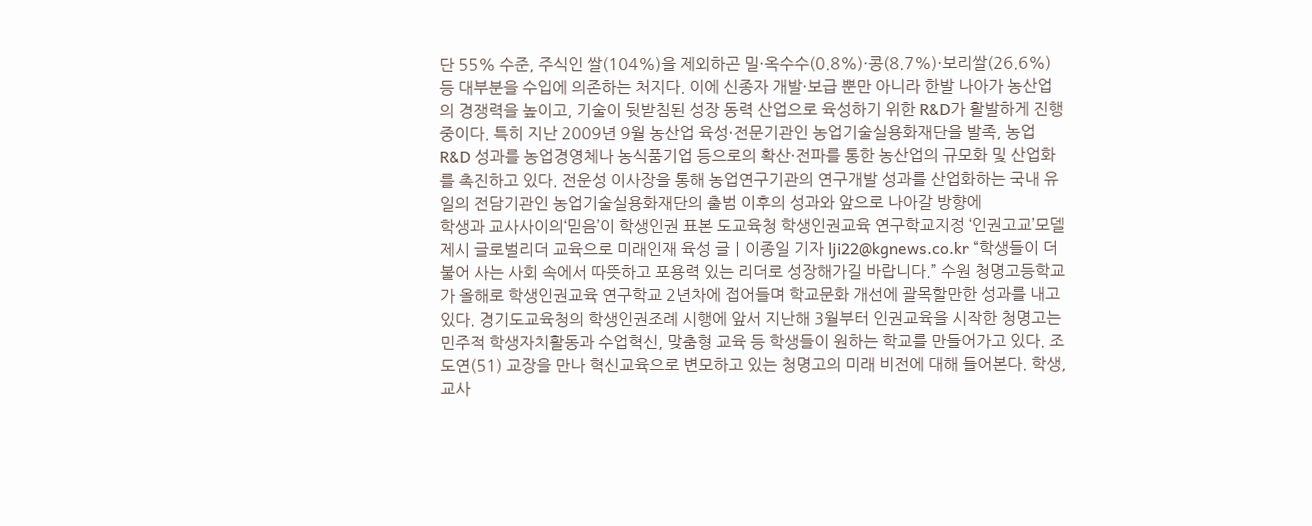단 55% 수준, 주식인 쌀(104%)을 제외하곤 밀·옥수수(0.8%)·콩(8.7%)·보리쌀(26.6%) 등 대부분을 수입에 의존하는 처지다. 이에 신종자 개발·보급 뿐만 아니라 한발 나아가 농산업의 경쟁력을 높이고, 기술이 뒷받침된 성장 동력 산업으로 육성하기 위한 R&D가 활발하게 진행중이다. 특히 지난 2009년 9월 농산업 육성·전문기관인 농업기술실용화재단을 발족, 농업 R&D 성과를 농업경영체나 농식품기업 등으로의 확산·전파를 통한 농산업의 규모화 및 산업화를 촉진하고 있다. 전운성 이사장을 통해 농업연구기관의 연구개발 성과를 산업화하는 국내 유일의 전담기관인 농업기술실용화재단의 출범 이후의 성과와 앞으로 나아갈 방향에
학생과 교사사이의‘믿음’이 학생인권 표본 도교육청 학생인권교육 연구학교지정 ‘인권고교’모델 제시 글로벌리더 교육으로 미래인재 육성 글ㅣ이종일 기자 lji22@kgnews.co.kr “학생들이 더불어 사는 사회 속에서 따뜻하고 포용력 있는 리더로 성장해가길 바랍니다.” 수원 청명고등학교가 올해로 학생인권교육 연구학교 2년차에 접어들며 학교문화 개선에 괄목할만한 성과를 내고 있다. 경기도교육청의 학생인권조례 시행에 앞서 지난해 3월부터 인권교육을 시작한 청명고는 민주적 학생자치활동과 수업혁신, 맞춤형 교육 등 학생들이 원하는 학교를 만들어가고 있다. 조도연(51) 교장을 만나 혁신교육으로 변모하고 있는 청명고의 미래 비전에 대해 들어본다. 학생, 교사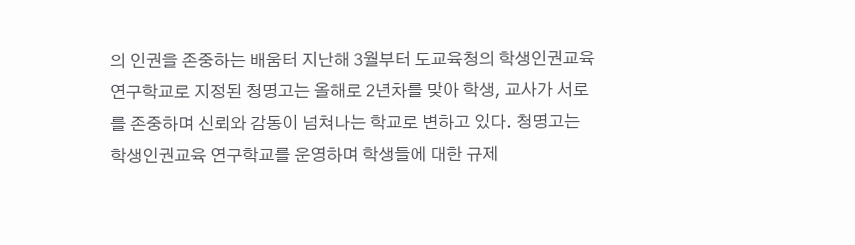의 인권을 존중하는 배움터 지난해 3월부터 도교육청의 학생인권교육 연구학교로 지정된 청명고는 올해로 2년차를 맞아 학생, 교사가 서로를 존중하며 신뢰와 감동이 넘쳐나는 학교로 변하고 있다. 청명고는 학생인권교육 연구학교를 운영하며 학생들에 대한 규제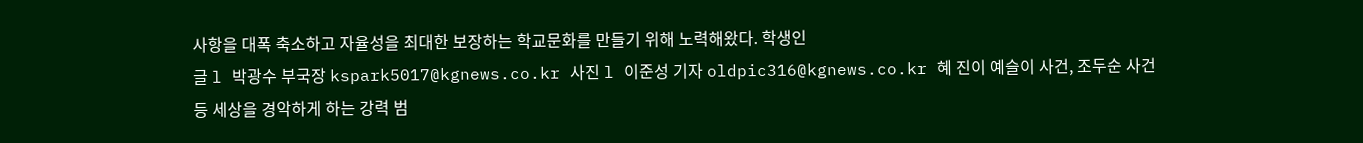사항을 대폭 축소하고 자율성을 최대한 보장하는 학교문화를 만들기 위해 노력해왔다. 학생인
글 l 박광수 부국장 kspark5017@kgnews.co.kr 사진 l 이준성 기자 oldpic316@kgnews.co.kr 혜 진이 예슬이 사건, 조두순 사건 등 세상을 경악하게 하는 강력 범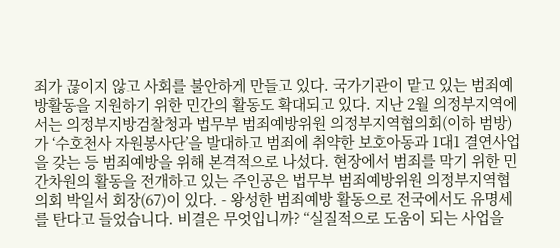죄가 끊이지 않고 사회를 불안하게 만들고 있다. 국가기관이 맡고 있는 범죄예방활동을 지원하기 위한 민간의 활동도 확대되고 있다. 지난 2월 의정부지역에서는 의정부지방검찰청과 법무부 범죄예방위원 의정부지역협의회(이하 범방)가 ‘수호천사 자원봉사단’을 발대하고 범죄에 취약한 보호아동과 1대1 결연사업을 갖는 등 범죄예방을 위해 본격적으로 나섰다. 현장에서 범죄를 막기 위한 민간차원의 활동을 전개하고 있는 주인공은 법무부 범죄예방위원 의정부지역협의회 박일서 회장(67)이 있다. - 왕성한 범죄예방 활동으로 전국에서도 유명세를 탄다고 들었습니다. 비결은 무엇입니까? “실질적으로 도움이 되는 사업을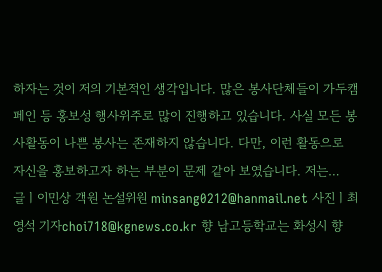하자는 것이 저의 기본적인 생각입니다. 많은 봉사단체들이 가두캠페인 등 홍보성 행사위주로 많이 진행하고 있습니다. 사실 모든 봉사활동이 나쁜 봉사는 존재하지 않습니다. 다만, 이런 활동으로 자신을 홍보하고자 하는 부분이 문제 같아 보였습니다. 저는…
글ㅣ이민상 객원 논설위원 minsang0212@hanmail.net 사진ㅣ최영석 기자choi718@kgnews.co.kr 향 남고등학교는 화성시 향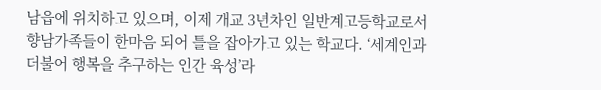남읍에 위치하고 있으며, 이제 개교 3년차인 일반계고등학교로서 향남가족들이 한마음 되어 틀을 잡아가고 있는 학교다. ‘세계인과 더불어 행복을 추구하는 인간 육성’라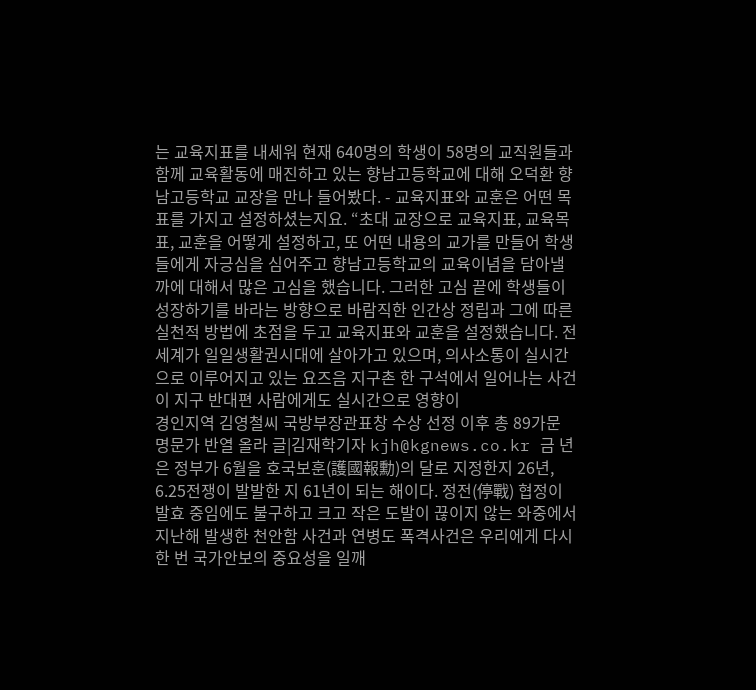는 교육지표를 내세워 현재 640명의 학생이 58명의 교직원들과 함께 교육활동에 매진하고 있는 향남고등학교에 대해 오덕환 향남고등학교 교장을 만나 들어봤다. - 교육지표와 교훈은 어떤 목표를 가지고 설정하셨는지요. “초대 교장으로 교육지표, 교육목표, 교훈을 어떻게 설정하고, 또 어떤 내용의 교가를 만들어 학생들에게 자긍심을 심어주고 향남고등학교의 교육이념을 담아낼까에 대해서 많은 고심을 했습니다. 그러한 고심 끝에 학생들이 성장하기를 바라는 방향으로 바람직한 인간상 정립과 그에 따른 실천적 방법에 초점을 두고 교육지표와 교훈을 설정했습니다. 전 세계가 일일생활권시대에 살아가고 있으며, 의사소통이 실시간으로 이루어지고 있는 요즈음 지구촌 한 구석에서 일어나는 사건이 지구 반대편 사람에게도 실시간으로 영향이
경인지역 김영철씨 국방부장관표창 수상 선정 이후 총 89가문 명문가 반열 올라 글|김재학기자 kjh@kgnews.co.kr 금 년은 정부가 6월을 호국보훈(護國報勳)의 달로 지정한지 26년, 6.25전쟁이 발발한 지 61년이 되는 해이다. 정전(停戰) 협정이 발효 중임에도 불구하고 크고 작은 도발이 끊이지 않는 와중에서 지난해 발생한 천안함 사건과 연병도 폭격사건은 우리에게 다시 한 번 국가안보의 중요성을 일깨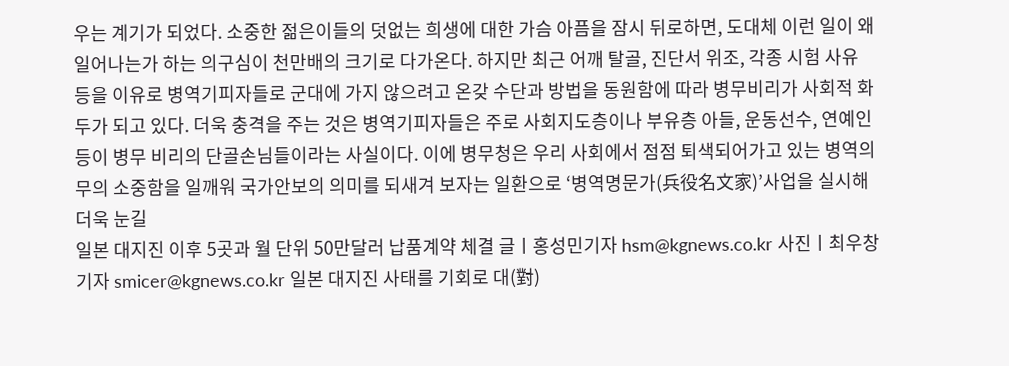우는 계기가 되었다. 소중한 젊은이들의 덧없는 희생에 대한 가슴 아픔을 잠시 뒤로하면, 도대체 이런 일이 왜 일어나는가 하는 의구심이 천만배의 크기로 다가온다. 하지만 최근 어깨 탈골, 진단서 위조, 각종 시험 사유 등을 이유로 병역기피자들로 군대에 가지 않으려고 온갖 수단과 방법을 동원함에 따라 병무비리가 사회적 화두가 되고 있다. 더욱 충격을 주는 것은 병역기피자들은 주로 사회지도층이나 부유층 아들, 운동선수, 연예인 등이 병무 비리의 단골손님들이라는 사실이다. 이에 병무청은 우리 사회에서 점점 퇴색되어가고 있는 병역의무의 소중함을 일깨워 국가안보의 의미를 되새겨 보자는 일환으로 ‘병역명문가(兵役名文家)’사업을 실시해 더욱 눈길
일본 대지진 이후 5곳과 월 단위 50만달러 납품계약 체결 글ㅣ홍성민기자 hsm@kgnews.co.kr 사진ㅣ최우창기자 smicer@kgnews.co.kr 일본 대지진 사태를 기회로 대(對)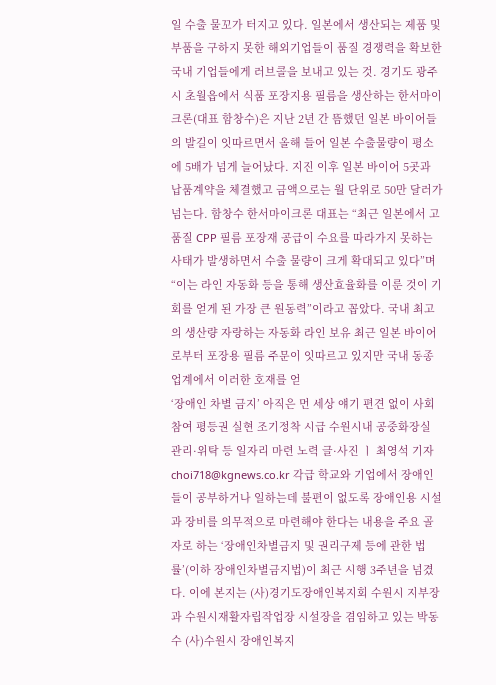일 수출 물꼬가 터지고 있다. 일본에서 생산되는 제품 및 부품을 구하지 못한 해외기업들이 품질 경쟁력을 확보한 국내 기업들에게 러브콜을 보내고 있는 것. 경기도 광주시 초월읍에서 식품 포장지용 필름을 생산하는 한서마이크론(대표 함창수)은 지난 2년 간 뜸했던 일본 바이어들의 발길이 잇따르면서 올해 들어 일본 수출물량이 평소에 5배가 넘게 늘어났다. 지진 이후 일본 바이어 5곳과 납품계약을 체결했고 금액으로는 월 단위로 50만 달러가 넘는다. 함창수 한서마이크론 대표는 “최근 일본에서 고품질 CPP 필름 포장재 공급이 수요를 따라가지 못하는 사태가 발생하면서 수출 물량이 크게 확대되고 있다”며 “이는 라인 자동화 등을 통해 생산효율화를 이룬 것이 기회를 얻게 된 가장 큰 원동력”이라고 꼽았다. 국내 최고의 생산량 자랑하는 자동화 라인 보유 최근 일본 바이어로부터 포장용 필름 주문이 잇따르고 있지만 국내 동종업계에서 이러한 호재를 얻
‘장애인 차별 금지’ 아직은 먼 세상 얘기 편견 없이 사회참여 평등권 실현 조기정착 시급 수원시내 공중화장실 관리·위탁 등 일자리 마련 노력 글·사진 ㅣ 최영석 기자 choi718@kgnews.co.kr 각급 학교와 기업에서 장애인들이 공부하거나 일하는데 불편이 없도록 장애인용 시설과 장비를 의무적으로 마련해야 한다는 내용을 주요 골자로 하는 ‘장애인차별금지 및 권리구제 등에 관한 법률’(이하 장애인차별금지법)이 최근 시행 3주년을 넘겼다. 이에 본지는 (사)경기도장애인복지회 수원시 지부장과 수원시재활자립작업장 시설장을 겸임하고 있는 박동수 (사)수원시 장애인복지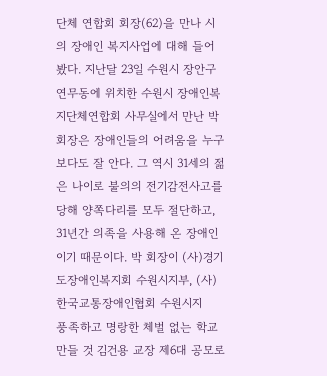단체 연합회 회장(62)을 만나 시의 장애인 복지사업에 대해 들어봤다. 지난달 23일 수원시 장안구 연무동에 위치한 수원시 장애인복지단체연합회 사무실에서 만난 박 회장은 장애인들의 어려움을 누구보다도 잘 안다. 그 역시 31세의 젊은 나이로 불의의 전기감전사고를 당해 양쪽다리를 모두 절단하고, 31년간 의족을 사용해 온 장애인이기 때문이다. 박 회장이 (사)경기도장애인복지회 수원시지부, (사)한국교통장애인협회 수원시지
풍족하고 명랑한 체벌 없는 학교 만들 것 김건용 교장 제6대 공모로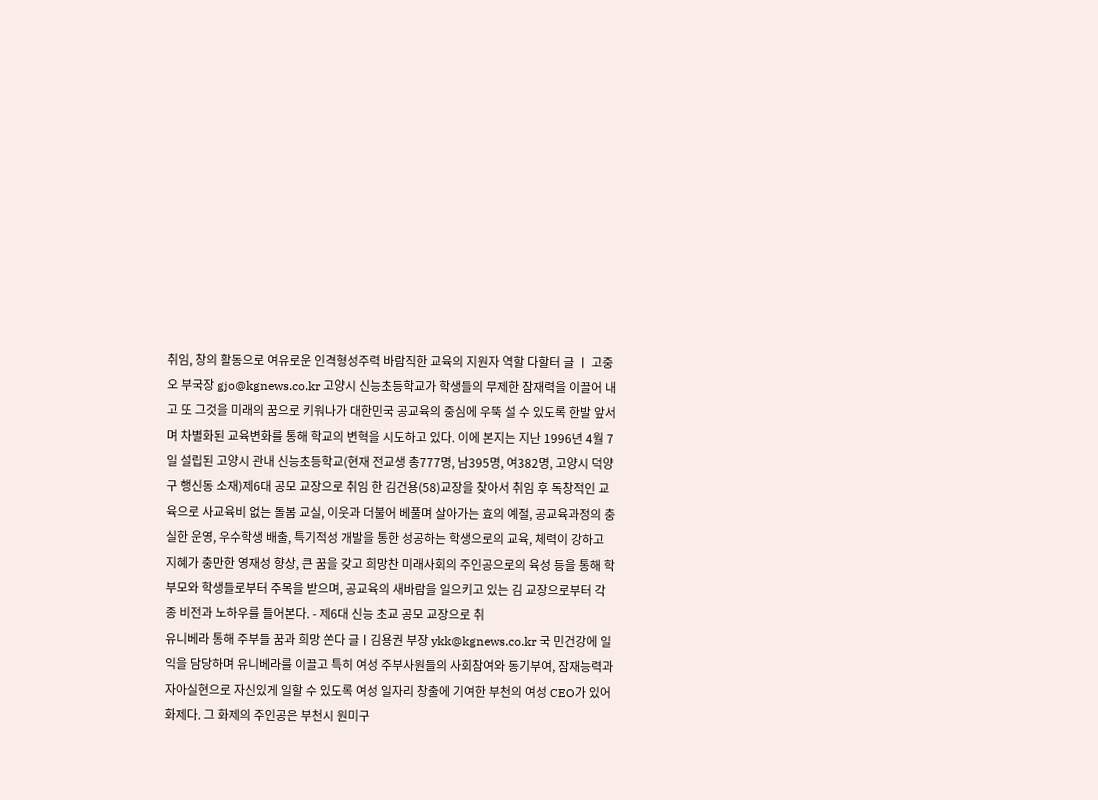취임, 창의 활동으로 여유로운 인격형성주력 바람직한 교육의 지원자 역할 다할터 글 ㅣ 고중오 부국장 gjo@kgnews.co.kr 고양시 신능초등학교가 학생들의 무제한 잠재력을 이끌어 내고 또 그것을 미래의 꿈으로 키워나가 대한민국 공교육의 중심에 우뚝 설 수 있도록 한발 앞서며 차별화된 교육변화를 통해 학교의 변혁을 시도하고 있다. 이에 본지는 지난 1996년 4월 7일 설립된 고양시 관내 신능초등학교(현재 전교생 총777명, 남395명, 여382명, 고양시 덕양구 행신동 소재)제6대 공모 교장으로 취임 한 김건용(58)교장을 찾아서 취임 후 독창적인 교육으로 사교육비 없는 돌봄 교실, 이웃과 더불어 베풀며 살아가는 효의 예절, 공교육과정의 충실한 운영, 우수학생 배출, 특기적성 개발을 통한 성공하는 학생으로의 교육, 체력이 강하고 지혜가 충만한 영재성 향상, 큰 꿈을 갖고 희망찬 미래사회의 주인공으로의 육성 등을 통해 학부모와 학생들로부터 주목을 받으며, 공교육의 새바람을 일으키고 있는 김 교장으로부터 각종 비전과 노하우를 들어본다. - 제6대 신능 초교 공모 교장으로 취
유니베라 통해 주부들 꿈과 희망 쏜다 글ㅣ김용권 부장 ykk@kgnews.co.kr 국 민건강에 일익을 담당하며 유니베라를 이끌고 특히 여성 주부사원들의 사회참여와 동기부여, 잠재능력과 자아실현으로 자신있게 일할 수 있도록 여성 일자리 창출에 기여한 부천의 여성 CEO가 있어 화제다. 그 화제의 주인공은 부천시 원미구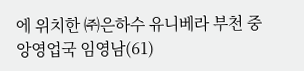에 위치한 ㈜은하수 유니베라 부천 중앙영업국 임영남(61)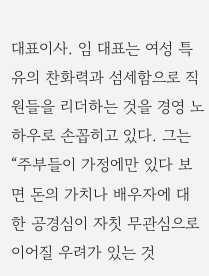대표이사. 임 대표는 여성 특유의 찬화력과 섬세함으로 직원들을 리더하는 것을 경영 노하우로 손꼽히고 있다. 그는 “주부들이 가정에만 있다 보면 돈의 가치나 배우자에 대한 공경심이 자칫 무관심으로 이어질 우려가 있는 것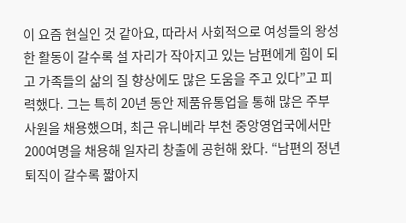이 요즘 현실인 것 같아요, 따라서 사회적으로 여성들의 왕성한 활동이 갈수록 설 자리가 작아지고 있는 남편에게 힘이 되고 가족들의 삶의 질 향상에도 많은 도움을 주고 있다”고 피력했다. 그는 특히 20년 동안 제품유통업을 통해 많은 주부사원을 채용했으며, 최근 유니베라 부천 중앙영업국에서만 200여명을 채용해 일자리 창출에 공헌해 왔다. “남편의 정년퇴직이 갈수록 짧아지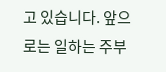고 있습니다. 앞으로는 일하는 주부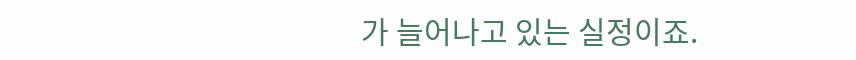가 늘어나고 있는 실정이죠.